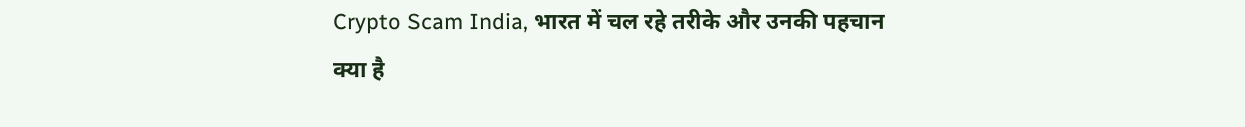Crypto Scam India, भारत में चल रहे तरीके और उनकी पहचान क्या है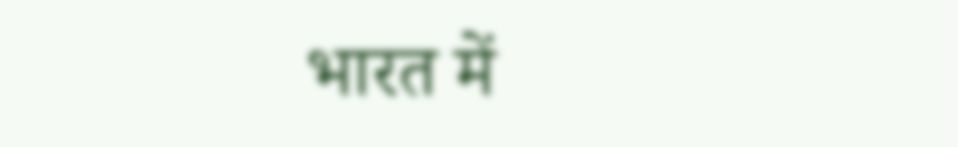भारत में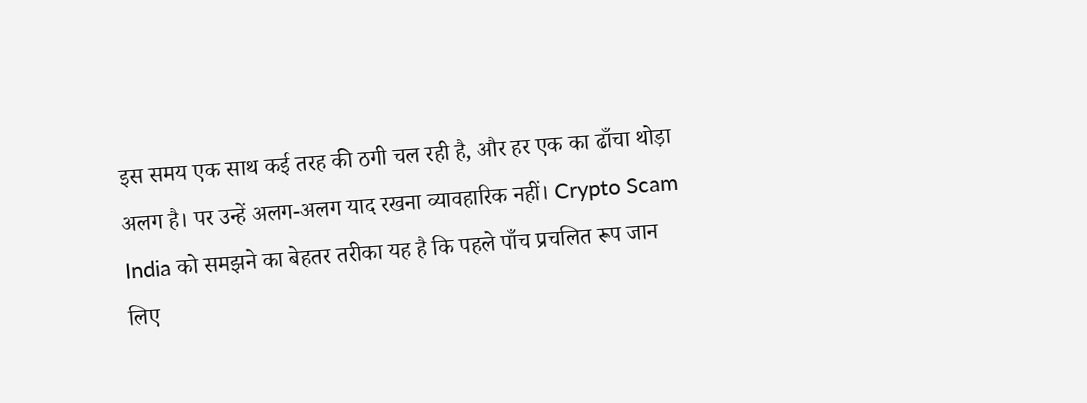इस समय एक साथ कई तरह की ठगी चल रही है, और हर एक का ढाँचा थोड़ा अलग है। पर उन्हें अलग-अलग याद रखना व्यावहारिक नहीं। Crypto Scam India को समझने का बेहतर तरीका यह है कि पहले पाँच प्रचलित रूप जान लिए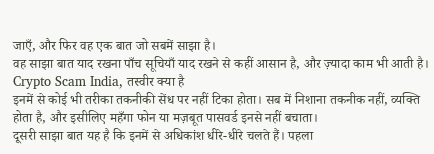जाएँ, और फिर वह एक बात जो सबमें साझा है।
वह साझा बात याद रखना पाँच सूचियाँ याद रखने से कहीं आसान है, और ज़्यादा काम भी आती है।
Crypto Scam India, तस्वीर क्या है
इनमें से कोई भी तरीका तकनीकी सेंध पर नहीं टिका होता। सब में निशाना तकनीक नहीं, व्यक्ति होता है, और इसीलिए महँगा फोन या मज़बूत पासवर्ड इनसे नहीं बचाता।
दूसरी साझा बात यह है कि इनमें से अधिकांश धीरे-धीरे चलते हैं। पहला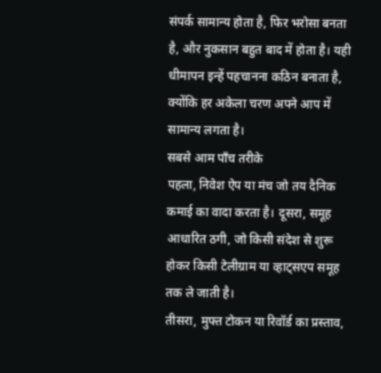संपर्क सामान्य होता है, फिर भरोसा बनता है, और नुकसान बहुत बाद में होता है। यही धीमापन इन्हें पहचानना कठिन बनाता है, क्योंकि हर अकेला चरण अपने आप में सामान्य लगता है।
सबसे आम पाँच तरीके
पहला, निवेश ऐप या मंच जो तय दैनिक कमाई का वादा करता है। दूसरा, समूह आधारित ठगी, जो किसी संदेश से शुरू होकर किसी टेलीग्राम या व्हाट्सएप समूह तक ले जाती है।
तीसरा, मुफ्त टोकन या रिवॉर्ड का प्रस्ताव,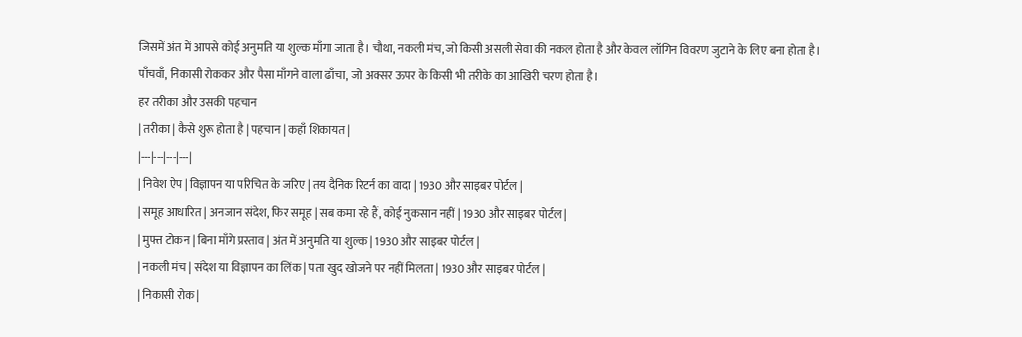जिसमें अंत में आपसे कोई अनुमति या शुल्क माँगा जाता है। चौथा, नकली मंच, जो किसी असली सेवा की नकल होता है और केवल लॉगिन विवरण जुटाने के लिए बना होता है। पाँचवाँ, निकासी रोककर और पैसा माँगने वाला ढाँचा, जो अक्सर ऊपर के किसी भी तरीके का आखिरी चरण होता है।
हर तरीका और उसकी पहचान
| तरीका | कैसे शुरू होता है | पहचान | कहाँ शिकायत |
|---|---|---|---|
| निवेश ऐप | विज्ञापन या परिचित के जरिए | तय दैनिक रिटर्न का वादा | 1930 और साइबर पोर्टल |
| समूह आधारित | अनजान संदेश, फिर समूह | सब कमा रहे हैं, कोई नुकसान नहीं | 1930 और साइबर पोर्टल |
| मुफ्त टोकन | बिना माँगे प्रस्ताव | अंत में अनुमति या शुल्क | 1930 और साइबर पोर्टल |
| नकली मंच | संदेश या विज्ञापन का लिंक | पता खुद खोजने पर नहीं मिलता | 1930 और साइबर पोर्टल |
| निकासी रोक |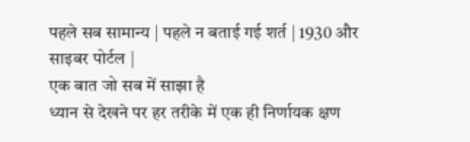पहले सब सामान्य | पहले न बताई गई शर्त | 1930 और साइबर पोर्टल |
एक बात जो सब में साझा है
ध्यान से देखने पर हर तरीके में एक ही निर्णायक क्षण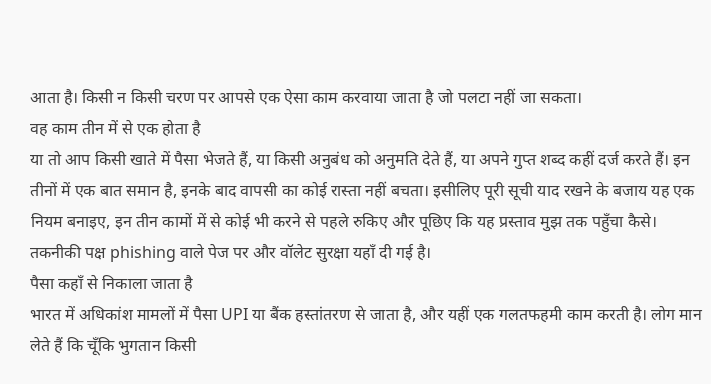आता है। किसी न किसी चरण पर आपसे एक ऐसा काम करवाया जाता है जो पलटा नहीं जा सकता।
वह काम तीन में से एक होता है
या तो आप किसी खाते में पैसा भेजते हैं, या किसी अनुबंध को अनुमति देते हैं, या अपने गुप्त शब्द कहीं दर्ज करते हैं। इन तीनों में एक बात समान है, इनके बाद वापसी का कोई रास्ता नहीं बचता। इसीलिए पूरी सूची याद रखने के बजाय यह एक नियम बनाइए, इन तीन कामों में से कोई भी करने से पहले रुकिए और पूछिए कि यह प्रस्ताव मुझ तक पहुँचा कैसे। तकनीकी पक्ष phishing वाले पेज पर और वॉलेट सुरक्षा यहाँ दी गई है।
पैसा कहाँ से निकाला जाता है
भारत में अधिकांश मामलों में पैसा UPI या बैंक हस्तांतरण से जाता है, और यहीं एक गलतफहमी काम करती है। लोग मान लेते हैं कि चूँकि भुगतान किसी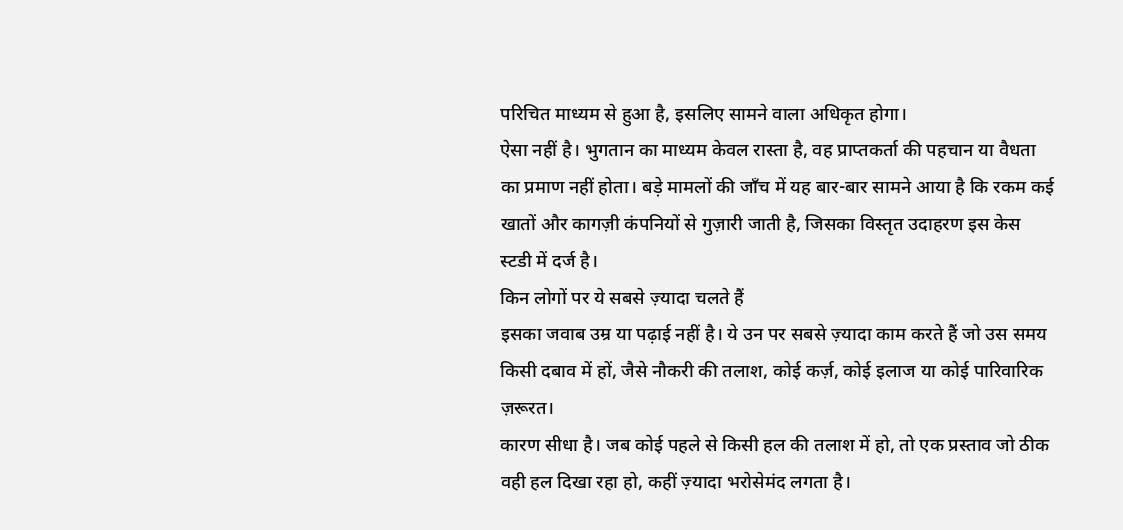परिचित माध्यम से हुआ है, इसलिए सामने वाला अधिकृत होगा।
ऐसा नहीं है। भुगतान का माध्यम केवल रास्ता है, वह प्राप्तकर्ता की पहचान या वैधता का प्रमाण नहीं होता। बड़े मामलों की जाँच में यह बार-बार सामने आया है कि रकम कई खातों और कागज़ी कंपनियों से गुज़ारी जाती है, जिसका विस्तृत उदाहरण इस केस स्टडी में दर्ज है।
किन लोगों पर ये सबसे ज़्यादा चलते हैं
इसका जवाब उम्र या पढ़ाई नहीं है। ये उन पर सबसे ज़्यादा काम करते हैं जो उस समय किसी दबाव में हों, जैसे नौकरी की तलाश, कोई कर्ज़, कोई इलाज या कोई पारिवारिक ज़रूरत।
कारण सीधा है। जब कोई पहले से किसी हल की तलाश में हो, तो एक प्रस्ताव जो ठीक वही हल दिखा रहा हो, कहीं ज़्यादा भरोसेमंद लगता है।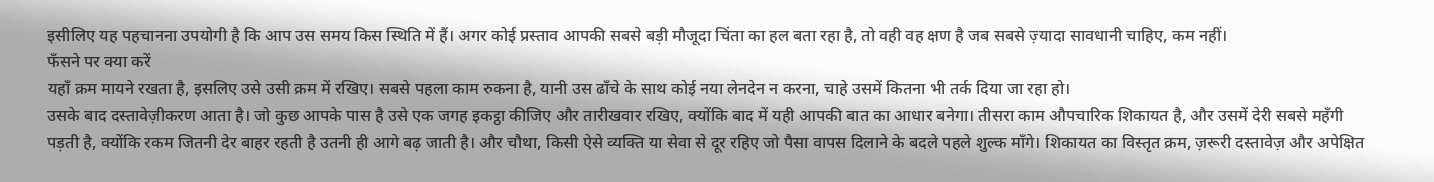इसीलिए यह पहचानना उपयोगी है कि आप उस समय किस स्थिति में हैं। अगर कोई प्रस्ताव आपकी सबसे बड़ी मौजूदा चिंता का हल बता रहा है, तो वही वह क्षण है जब सबसे ज़्यादा सावधानी चाहिए, कम नहीं।
फँसने पर क्या करें
यहाँ क्रम मायने रखता है, इसलिए उसे उसी क्रम में रखिए। सबसे पहला काम रुकना है, यानी उस ढाँचे के साथ कोई नया लेनदेन न करना, चाहे उसमें कितना भी तर्क दिया जा रहा हो।
उसके बाद दस्तावेज़ीकरण आता है। जो कुछ आपके पास है उसे एक जगह इकट्ठा कीजिए और तारीखवार रखिए, क्योंकि बाद में यही आपकी बात का आधार बनेगा। तीसरा काम औपचारिक शिकायत है, और उसमें देरी सबसे महँगी पड़ती है, क्योंकि रकम जितनी देर बाहर रहती है उतनी ही आगे बढ़ जाती है। और चौथा, किसी ऐसे व्यक्ति या सेवा से दूर रहिए जो पैसा वापस दिलाने के बदले पहले शुल्क माँगे। शिकायत का विस्तृत क्रम, ज़रूरी दस्तावेज़ और अपेक्षित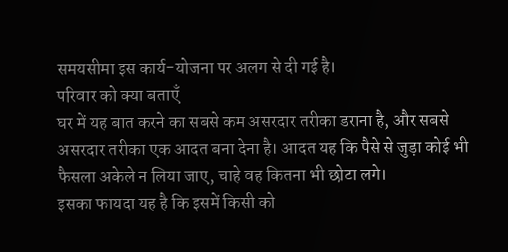समयसीमा इस कार्य-योजना पर अलग से दी गई है।
परिवार को क्या बताएँ
घर में यह बात करने का सबसे कम असरदार तरीका डराना है, और सबसे असरदार तरीका एक आदत बना देना है। आदत यह कि पैसे से जुड़ा कोई भी फैसला अकेले न लिया जाए, चाहे वह कितना भी छोटा लगे।
इसका फायदा यह है कि इसमें किसी को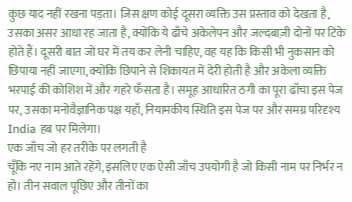कुछ याद नहीं रखना पड़ता। जिस क्षण कोई दूसरा व्यक्ति उस प्रस्ताव को देखता है, उसका असर आधा रह जाता है, क्योंकि ये ढाँचे अकेलेपन और जल्दबाज़ी दोनों पर टिके होते हैं। दूसरी बात जो घर में तय कर लेनी चाहिए, वह यह कि किसी भी नुकसान को छिपाया नहीं जाएगा, क्योंकि छिपाने से शिकायत में देरी होती है और अकेला व्यक्ति भरपाई की कोशिश में और गहरे फँसता है। समूह आधारित ठगी का पूरा ढाँचा इस पेज पर, उसका मनोवैज्ञानिक पक्ष यहाँ, नियामकीय स्थिति इस पेज पर और समग्र परिदृश्य India हब पर मिलेगा।
एक जाँच जो हर तरीके पर लगती है
चूँकि नए नाम आते रहेंगे, इसलिए एक ऐसी जाँच उपयोगी है जो किसी नाम पर निर्भर न हो। तीन सवाल पूछिए और तीनों का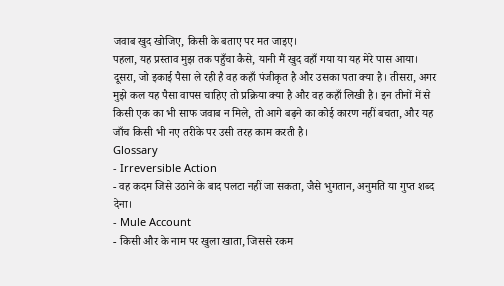जवाब खुद खोजिए, किसी के बताए पर मत जाइए।
पहला, यह प्रस्ताव मुझ तक पहुँचा कैसे, यानी मैं खुद वहाँ गया या यह मेरे पास आया। दूसरा, जो इकाई पैसा ले रही है वह कहाँ पंजीकृत है और उसका पता क्या है। तीसरा, अगर मुझे कल यह पैसा वापस चाहिए तो प्रक्रिया क्या है और वह कहाँ लिखी है। इन तीनों में से किसी एक का भी साफ जवाब न मिले, तो आगे बढ़ने का कोई कारण नहीं बचता, और यह जाँच किसी भी नए तरीके पर उसी तरह काम करती है।
Glossary
- Irreversible Action
- वह कदम जिसे उठाने के बाद पलटा नहीं जा सकता, जैसे भुगतान, अनुमति या गुप्त शब्द देना।
- Mule Account
- किसी और के नाम पर खुला खाता, जिससे रकम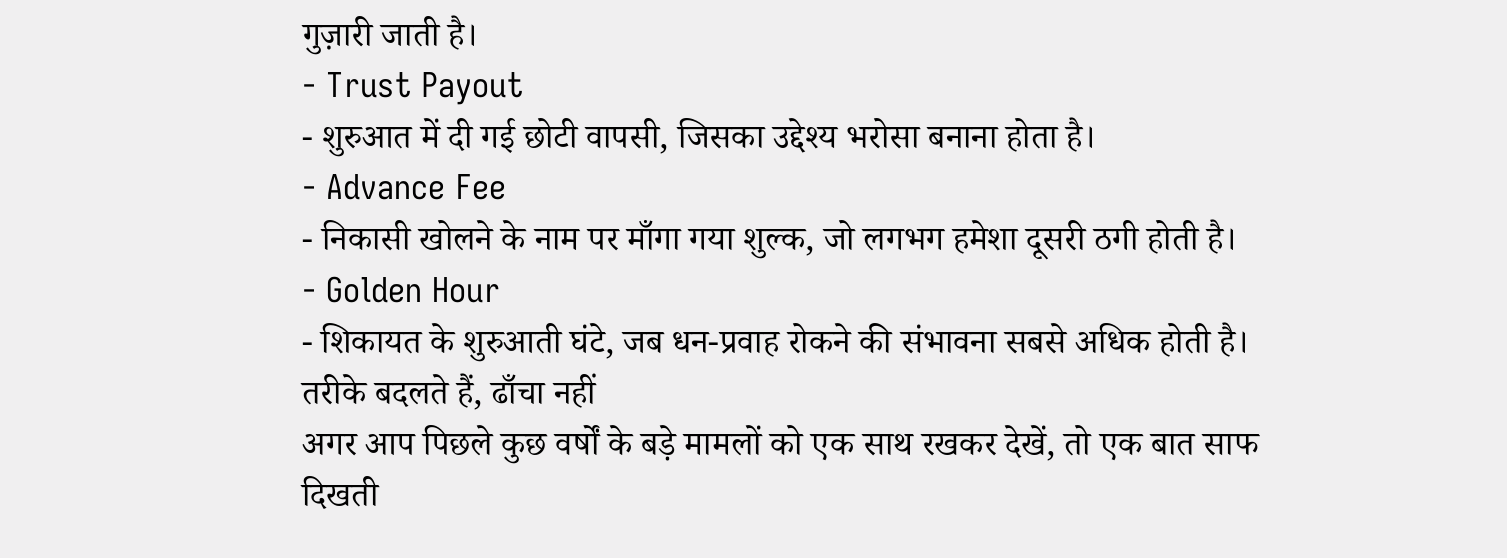गुज़ारी जाती है।
- Trust Payout
- शुरुआत में दी गई छोटी वापसी, जिसका उद्देश्य भरोसा बनाना होता है।
- Advance Fee
- निकासी खोलने के नाम पर माँगा गया शुल्क, जो लगभग हमेशा दूसरी ठगी होती है।
- Golden Hour
- शिकायत के शुरुआती घंटे, जब धन-प्रवाह रोकने की संभावना सबसे अधिक होती है।
तरीके बदलते हैं, ढाँचा नहीं
अगर आप पिछले कुछ वर्षों के बड़े मामलों को एक साथ रखकर देखें, तो एक बात साफ दिखती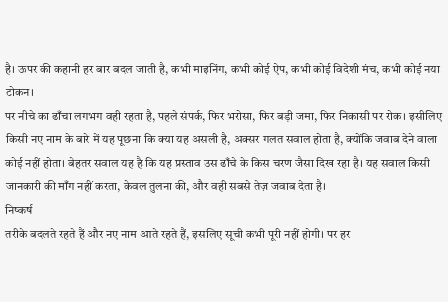है। ऊपर की कहानी हर बार बदल जाती है, कभी माइनिंग, कभी कोई ऐप, कभी कोई विदेशी मंच, कभी कोई नया टोकन।
पर नीचे का ढाँचा लगभग वही रहता है, पहले संपर्क, फिर भरोसा, फिर बड़ी जमा, फिर निकासी पर रोक। इसीलिए किसी नए नाम के बारे में यह पूछना कि क्या यह असली है, अक्सर गलत सवाल होता है, क्योंकि जवाब देने वाला कोई नहीं होता। बेहतर सवाल यह है कि यह प्रस्ताव उस ढाँचे के किस चरण जैसा दिख रहा है। यह सवाल किसी जानकारी की माँग नहीं करता, केवल तुलना की, और वही सबसे तेज़ जवाब देता है।
निष्कर्ष
तरीके बदलते रहते हैं और नए नाम आते रहते हैं, इसलिए सूची कभी पूरी नहीं होगी। पर हर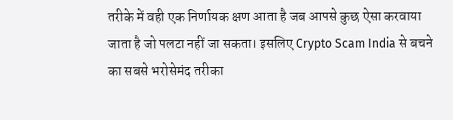तरीके में वही एक निर्णायक क्षण आता है जब आपसे कुछ ऐसा करवाया जाता है जो पलटा नहीं जा सकता। इसलिए Crypto Scam India से बचने का सबसे भरोसेमंद तरीका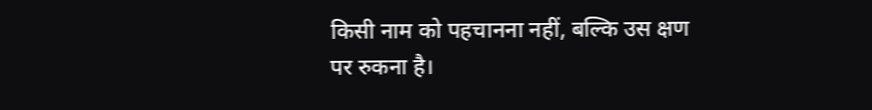किसी नाम को पहचानना नहीं, बल्कि उस क्षण पर रुकना है।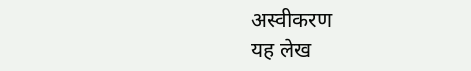अस्वीकरण
यह लेख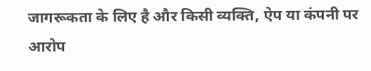जागरूकता के लिए है और किसी व्यक्ति, ऐप या कंपनी पर आरोप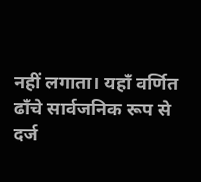नहीं लगाता। यहाँ वर्णित ढाँचे सार्वजनिक रूप से दर्ज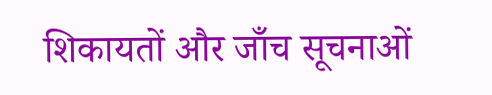शिकायतों और जाँच सूचनाओं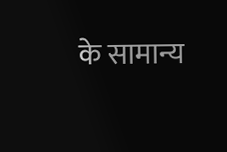के सामान्य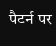पैटर्न पर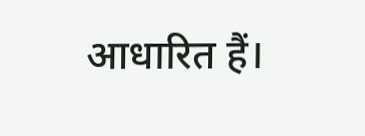आधारित हैं।